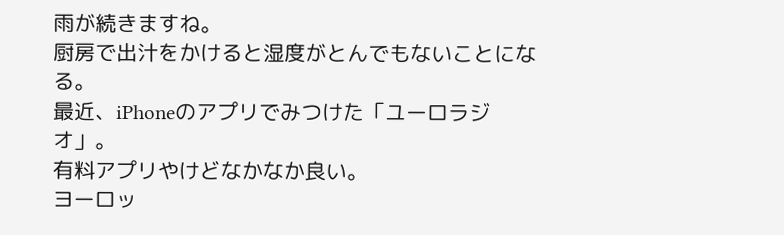雨が続きますね。
厨房で出汁をかけると湿度がとんでもないことになる。
最近、iPhoneのアプリでみつけた「ユーロラジオ」。
有料アプリやけどなかなか良い。
ヨーロッ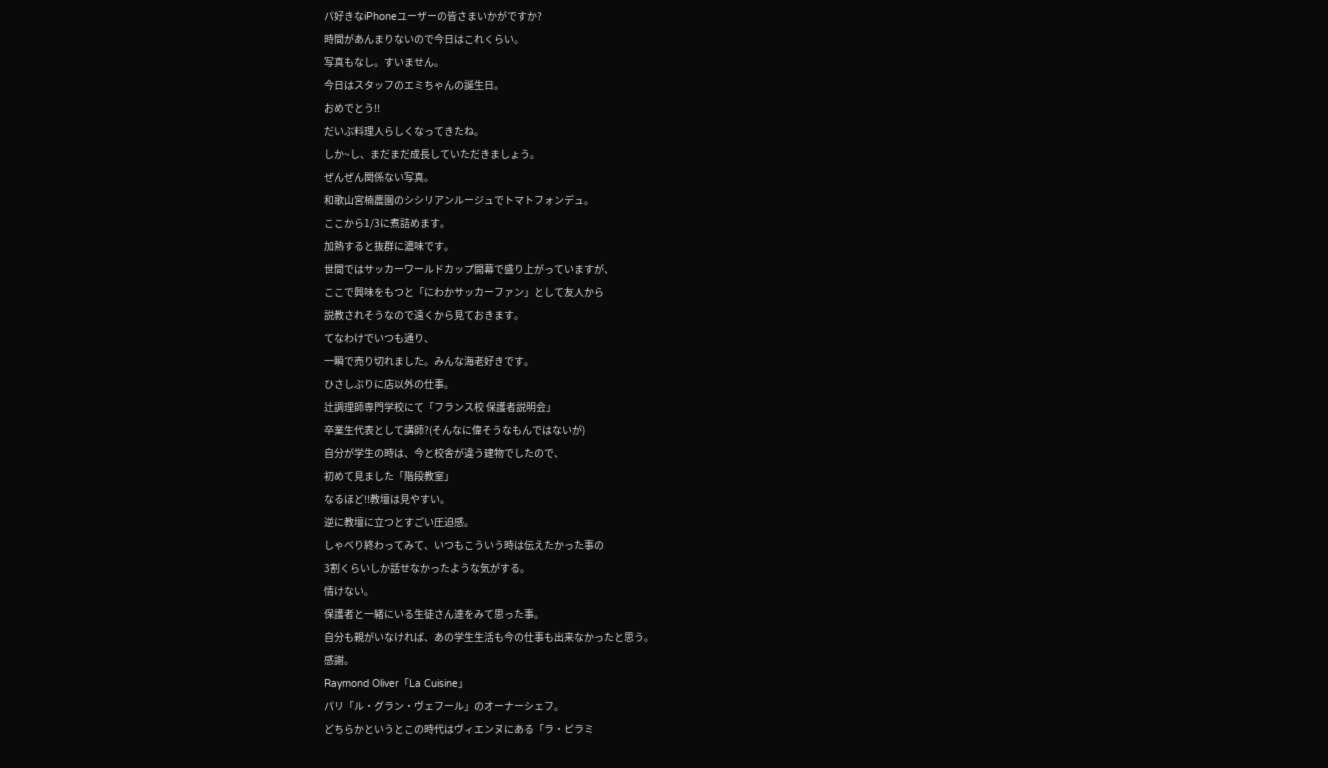パ好きなiPhoneユーザーの皆さまいかがですか?
時間があんまりないので今日はこれくらい。
写真もなし。すいません。
今日はスタッフのエミちゃんの誕生日。
おめでとう!!
だいぶ料理人らしくなってきたね。
しか~し、まだまだ成長していただきましょう。
ぜんぜん関係ない写真。
和歌山宮楠農園のシシリアンルージュでトマトフォンデュ。
ここから1/3に煮詰めます。
加熱すると抜群に濃味です。
世間ではサッカーワールドカップ開幕で盛り上がっていますが、
ここで興味をもつと「にわかサッカーファン」として友人から
説教されそうなので遠くから見ておきます。
てなわけでいつも通り、
一瞬で売り切れました。みんな海老好きです。
ひさしぶりに店以外の仕事。
辻調理師専門学校にて「フランス校 保護者説明会」
卒業生代表として講師?(そんなに偉そうなもんではないが)
自分が学生の時は、今と校舎が違う建物でしたので、
初めて見ました「階段教室」
なるほど!!教壇は見やすい。
逆に教壇に立つとすごい圧迫感。
しゃべり終わってみて、いつもこういう時は伝えたかった事の
3割くらいしか話せなかったような気がする。
情けない。
保護者と一緒にいる生徒さん達をみて思った事。
自分も親がいなければ、あの学生生活も今の仕事も出来なかったと思う。
感謝。
Raymond Oliver「La Cuisine」
パリ「ル・グラン・ヴェフール」のオーナーシェフ。
どちらかというとこの時代はヴィエンヌにある「ラ・ピラミ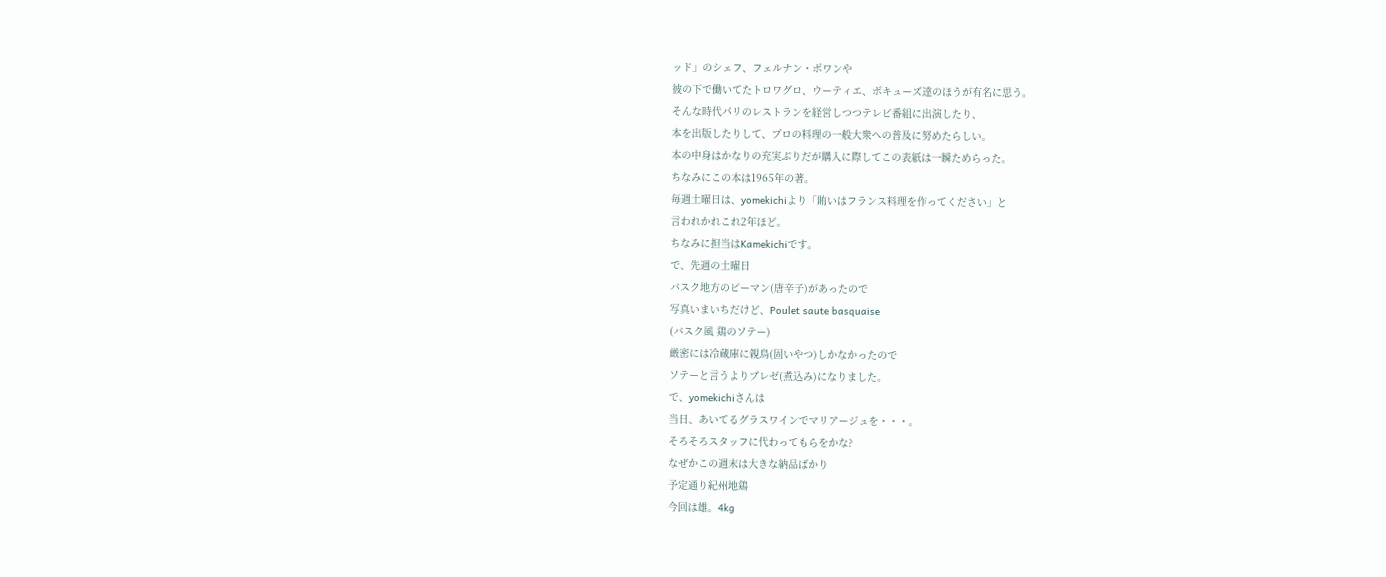ッド」のシェフ、フェルナン・ポワンや
彼の下で働いてたトロワグロ、ウーティエ、ボキューズ達のほうが有名に思う。
そんな時代パリのレストランを経営しつつテレビ番組に出演したり、
本を出版したりして、プロの料理の一般大衆への普及に努めたらしい。
本の中身はかなりの充実ぶりだが購入に際してこの表紙は一瞬ためらった。
ちなみにこの本は1965年の著。
毎週土曜日は、yomekichiより「賄いはフランス料理を作ってください」と
言われかれこれ2年ほど。
ちなみに担当はKamekichiです。
で、先週の土曜日
バスク地方のピーマン(唐辛子)があったので
写真いまいちだけど、Poulet saute basquaise
(バスク風 鶏のソテー)
厳密には冷蔵庫に親鳥(固いやつ)しかなかったので
ソテーと言うよりブレゼ(煮込み)になりました。
で、yomekichiさんは
当日、あいてるグラスワインでマリアージュを・・・。
そろそろスタッフに代わってもらをかな?
なぜかこの週末は大きな納品ばかり
予定通り紀州地鶏
今回は雄。4kg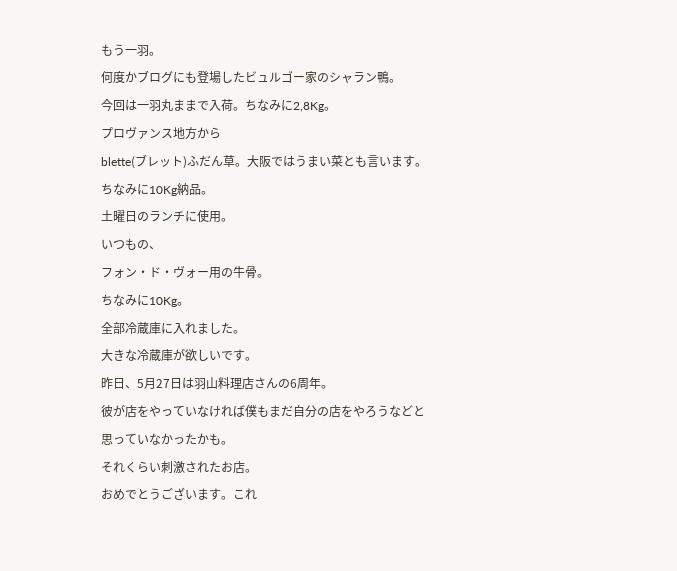もう一羽。
何度かブログにも登場したビュルゴー家のシャラン鴨。
今回は一羽丸ままで入荷。ちなみに2,8Kg。
プロヴァンス地方から
blette(ブレット)ふだん草。大阪ではうまい菜とも言います。
ちなみに10Kg納品。
土曜日のランチに使用。
いつもの、
フォン・ド・ヴォー用の牛骨。
ちなみに10Kg。
全部冷蔵庫に入れました。
大きな冷蔵庫が欲しいです。
昨日、5月27日は羽山料理店さんの6周年。
彼が店をやっていなければ僕もまだ自分の店をやろうなどと
思っていなかったかも。
それくらい刺激されたお店。
おめでとうございます。これ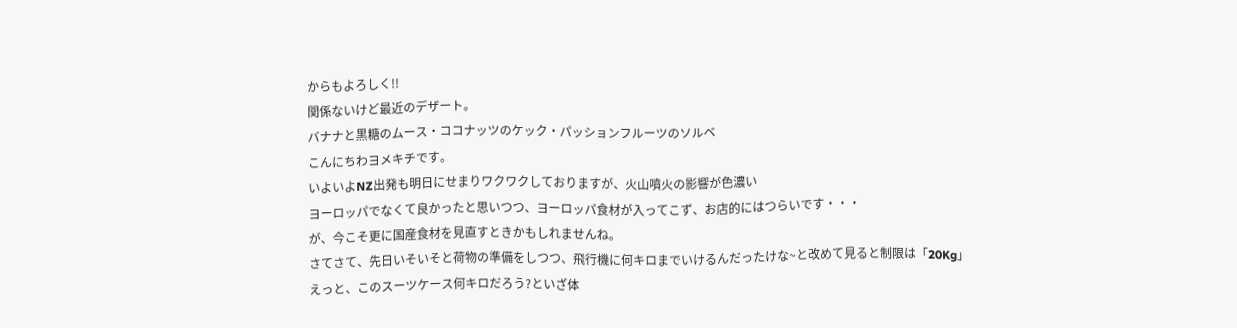からもよろしく!!
関係ないけど最近のデザート。
バナナと黒糖のムース・ココナッツのケック・パッションフルーツのソルベ
こんにちわヨメキチです。
いよいよNZ出発も明日にせまりワクワクしておりますが、火山噴火の影響が色濃い
ヨーロッパでなくて良かったと思いつつ、ヨーロッパ食材が入ってこず、お店的にはつらいです・・・
が、今こそ更に国産食材を見直すときかもしれませんね。
さてさて、先日いそいそと荷物の準備をしつつ、飛行機に何キロまでいけるんだったけな~と改めて見ると制限は「20Kg」
えっと、このスーツケース何キロだろう?といざ体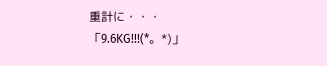重計に・・・
「9.6KG!!!(*。*)」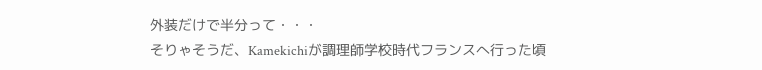外装だけで半分って・・・
そりゃそうだ、Kamekichiが調理師学校時代フランスへ行った頃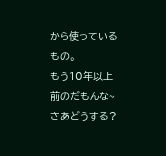から使っているもの。
もう10年以上前のだもんな~
さあどうする?